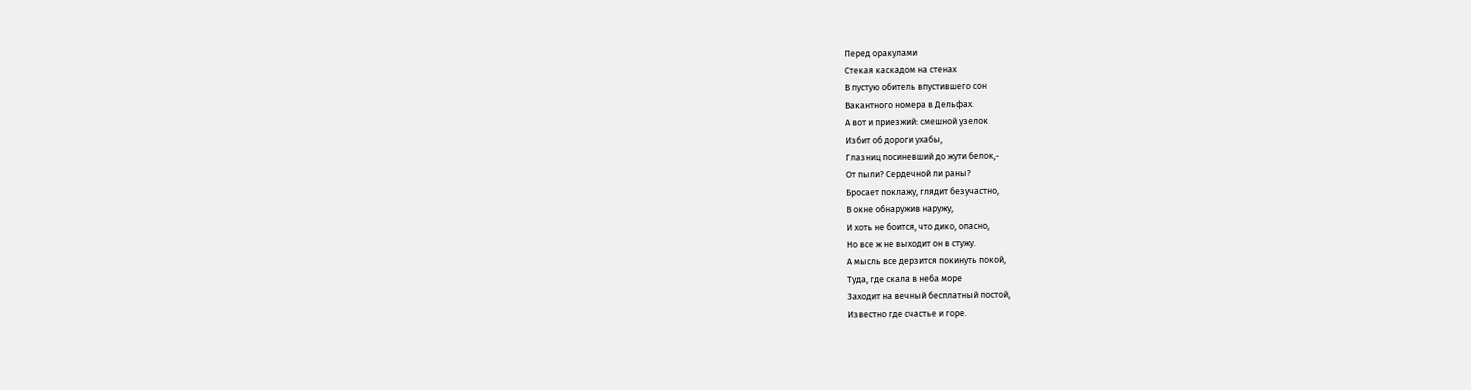Перед оракулами
Стекая каскадом на стенах
В пустую обитель впустившего сон
Вакантного номера в Дельфах.
А вот и приезжий: смешной узелок
Избит об дороги ухабы,
Глазниц посиневший до жути белок,-
От пыли? Сердечной ли раны?
Бросает поклажу, глядит безучастно,
В окне обнаружив наружу,
И хоть не боится, что дико, опасно,
Но все ж не выходит он в стужу.
А мысль все дерзится покинуть покой,
Туда, где скала в неба море
Заходит на вечный бесплатный постой,
Известно где счастье и горе.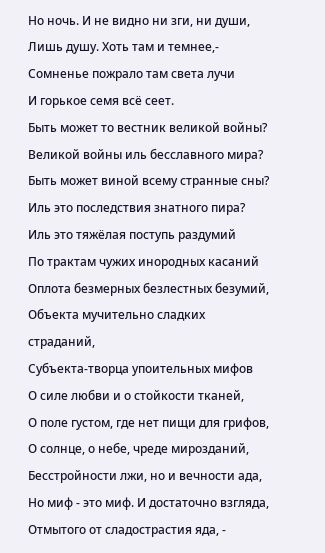Но ночь. И не видно ни зги, ни души,
Лишь душу. Хоть там и темнее,-
Сомненье пожрало там света лучи
И горькое семя всё сеет.
Быть может то вестник великой войны?
Великой войны иль бесславного мира?
Быть может виной всему странные сны?
Иль это последствия знатного пира?
Иль это тяжёлая поступь раздумий
По трактам чужих инородных касаний
Оплота безмерных безлестных безумий,
Объекта мучительно сладких страданий,
Субъекта-творца упоительных мифов
О силе любви и о стойкости тканей,
О поле густом, где нет пищи для грифов,
О солнце, о небе, чреде мирозданий,
Бесстройности лжи, но и вечности ада,
Но миф - это миф. И достаточно взгляда,
Отмытого от сладострастия яда, -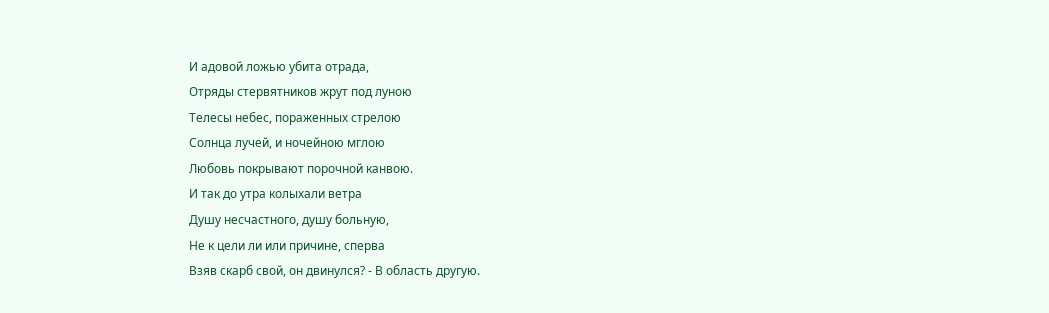И адовой ложью убита отрада,
Отряды стервятников жрут под луною
Телесы небес, пораженных стрелою
Солнца лучей, и ночейною мглою
Любовь покрывают порочной канвою.
И так до утра колыхали ветра
Душу несчастного, душу больную,
Не к цели ли или причине, сперва
Взяв скарб свой, он двинулся? - В область другую.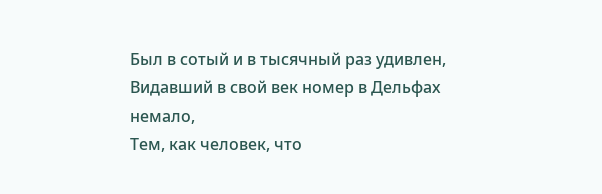Был в сотый и в тысячный раз удивлен,
Видавший в свой век номер в Дельфах немало,
Тем, как человек, что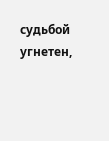судьбой угнетен,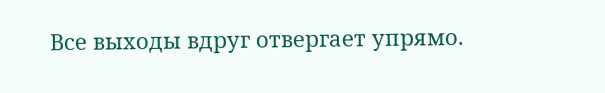Все выходы вдруг отвергает упрямо.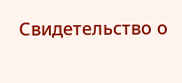Свидетельство о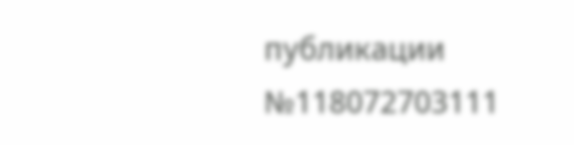публикации №118072703111